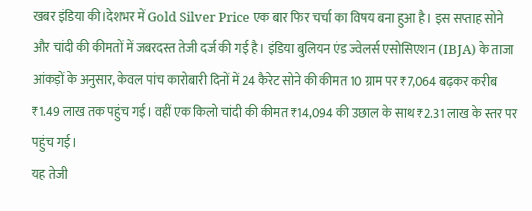खबर इंडिया की।देशभर में Gold Silver Price एक बार फिर चर्चा का विषय बना हुआ है। इस सप्ताह सोने और चांदी की कीमतों में जबरदस्त तेजी दर्ज की गई है। इंडिया बुलियन एंड ज्वेलर्स एसोसिएशन (IBJA) के ताजा आंकड़ों के अनुसार, केवल पांच कारोबारी दिनों में 24 कैरेट सोने की कीमत 10 ग्राम पर ₹7,064 बढ़कर करीब ₹1.49 लाख तक पहुंच गई। वहीं एक किलो चांदी की कीमत ₹14,094 की उछाल के साथ ₹2.31 लाख के स्तर पर पहुंच गई।
यह तेजी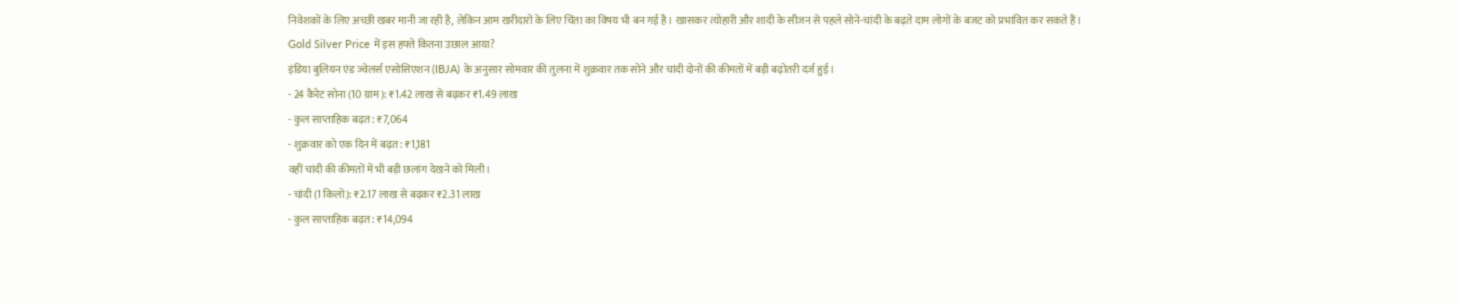निवेशकों के लिए अच्छी खबर मानी जा रही है, लेकिन आम खरीदारों के लिए चिंता का विषय भी बन गई है। खासकर त्योहारी और शादी के सीजन से पहले सोने-चांदी के बढ़ते दाम लोगों के बजट को प्रभावित कर सकते हैं।
Gold Silver Price में इस हफ्ते कितना उछाल आया?
इंडिया बुलियन एंड ज्वेलर्स एसोसिएशन (IBJA) के अनुसार सोमवार की तुलना में शुक्रवार तक सोने और चांदी दोनों की कीमतों में बड़ी बढ़ोतरी दर्ज हुई।
- 24 कैरेट सोना (10 ग्राम): ₹1.42 लाख से बढ़कर ₹1.49 लाख
- कुल साप्ताहिक बढ़त: ₹7,064
- शुक्रवार को एक दिन में बढ़त: ₹1,181
वहीं चांदी की कीमतों में भी बड़ी छलांग देखने को मिली।
- चांदी (1 किलो): ₹2.17 लाख से बढ़कर ₹2.31 लाख
- कुल साप्ताहिक बढ़त: ₹14,094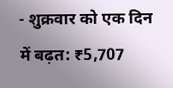- शुक्रवार को एक दिन में बढ़त: ₹5,707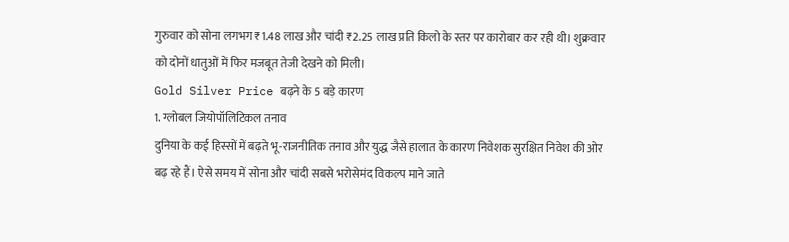गुरुवार को सोना लगभग ₹1.48 लाख और चांदी ₹2.25 लाख प्रति किलो के स्तर पर कारोबार कर रही थी। शुक्रवार को दोनों धातुओं में फिर मजबूत तेजी देखने को मिली।
Gold Silver Price बढ़ने के 5 बड़े कारण
1. ग्लोबल जियोपॉलिटिकल तनाव
दुनिया के कई हिस्सों में बढ़ते भू-राजनीतिक तनाव और युद्ध जैसे हालात के कारण निवेशक सुरक्षित निवेश की ओर बढ़ रहे हैं। ऐसे समय में सोना और चांदी सबसे भरोसेमंद विकल्प माने जाते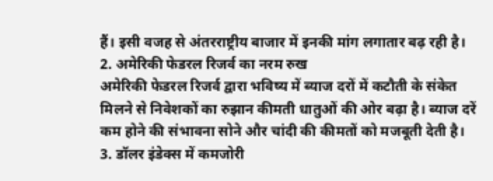हैं। इसी वजह से अंतरराष्ट्रीय बाजार में इनकी मांग लगातार बढ़ रही है।
2. अमेरिकी फेडरल रिजर्व का नरम रुख
अमेरिकी फेडरल रिजर्व द्वारा भविष्य में ब्याज दरों में कटौती के संकेत मिलने से निवेशकों का रुझान कीमती धातुओं की ओर बढ़ा है। ब्याज दरें कम होने की संभावना सोने और चांदी की कीमतों को मजबूती देती है।
3. डॉलर इंडेक्स में कमजोरी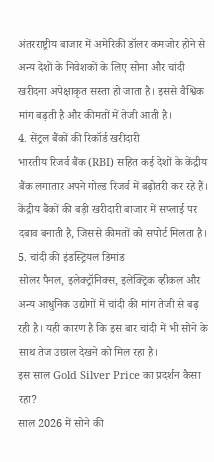अंतरराष्ट्रीय बाजार में अमेरिकी डॉलर कमजोर होने से अन्य देशों के निवेशकों के लिए सोना और चांदी खरीदना अपेक्षाकृत सस्ता हो जाता है। इससे वैश्विक मांग बढ़ती है और कीमतों में तेजी आती है।
4. सेंट्रल बैंकों की रिकॉर्ड खरीदारी
भारतीय रिजर्व बैंक (RBI) सहित कई देशों के केंद्रीय बैंक लगातार अपने गोल्ड रिजर्व में बढ़ोतरी कर रहे हैं। केंद्रीय बैंकों की बड़ी खरीदारी बाजार में सप्लाई पर दबाव बनाती है, जिससे कीमतों को सपोर्ट मिलता है।
5. चांदी की इंडस्ट्रियल डिमांड
सोलर पैनल, इलेक्ट्रॉनिक्स, इलेक्ट्रिक व्हीकल और अन्य आधुनिक उद्योगों में चांदी की मांग तेजी से बढ़ रही है। यही कारण है कि इस बार चांदी में भी सोने के साथ तेज उछाल देखने को मिल रहा है।
इस साल Gold Silver Price का प्रदर्शन कैसा रहा?
साल 2026 में सोने की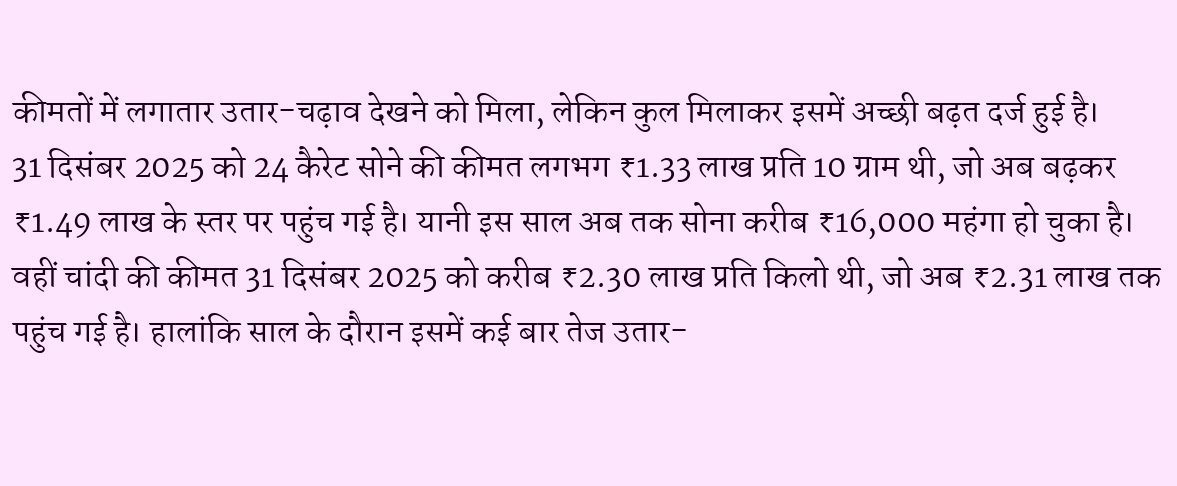कीमतों में लगातार उतार-चढ़ाव देखने को मिला, लेकिन कुल मिलाकर इसमें अच्छी बढ़त दर्ज हुई है।
31 दिसंबर 2025 को 24 कैरेट सोने की कीमत लगभग ₹1.33 लाख प्रति 10 ग्राम थी, जो अब बढ़कर ₹1.49 लाख के स्तर पर पहुंच गई है। यानी इस साल अब तक सोना करीब ₹16,000 महंगा हो चुका है।
वहीं चांदी की कीमत 31 दिसंबर 2025 को करीब ₹2.30 लाख प्रति किलो थी, जो अब ₹2.31 लाख तक पहुंच गई है। हालांकि साल के दौरान इसमें कई बार तेज उतार-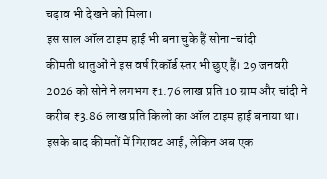चढ़ाव भी देखने को मिला।
इस साल ऑल टाइम हाई भी बना चुके हैं सोना-चांदी
कीमती धातुओं ने इस वर्ष रिकॉर्ड स्तर भी छुए हैं। 29 जनवरी 2026 को सोने ने लगभग ₹1.76 लाख प्रति 10 ग्राम और चांदी ने करीब ₹3.86 लाख प्रति किलो का ऑल टाइम हाई बनाया था। इसके बाद कीमतों में गिरावट आई, लेकिन अब एक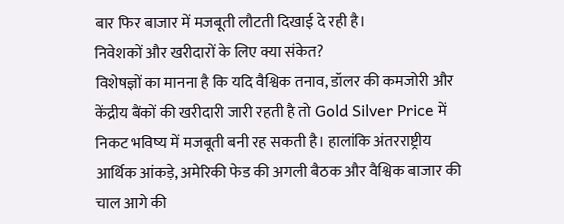बार फिर बाजार में मजबूती लौटती दिखाई दे रही है।
निवेशकों और खरीदारों के लिए क्या संकेत?
विशेषज्ञों का मानना है कि यदि वैश्विक तनाव, डॉलर की कमजोरी और केंद्रीय बैंकों की खरीदारी जारी रहती है तो Gold Silver Price में निकट भविष्य में मजबूती बनी रह सकती है। हालांकि अंतरराष्ट्रीय आर्थिक आंकड़े, अमेरिकी फेड की अगली बैठक और वैश्विक बाजार की चाल आगे की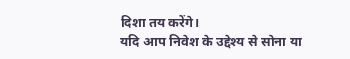दिशा तय करेंगे।
यदि आप निवेश के उद्देश्य से सोना या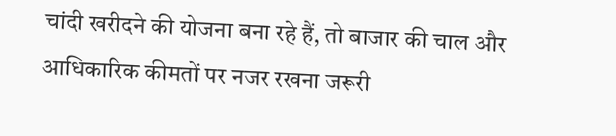चांदी खरीदने की योजना बना रहे हैं, तो बाजार की चाल और आधिकारिक कीमतों पर नजर रखना जरूरी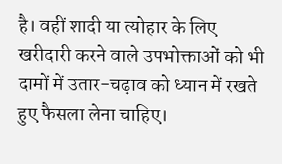है। वहीं शादी या त्योहार के लिए खरीदारी करने वाले उपभोक्ताओं को भी दामों में उतार-चढ़ाव को ध्यान में रखते हुए फैसला लेना चाहिए।